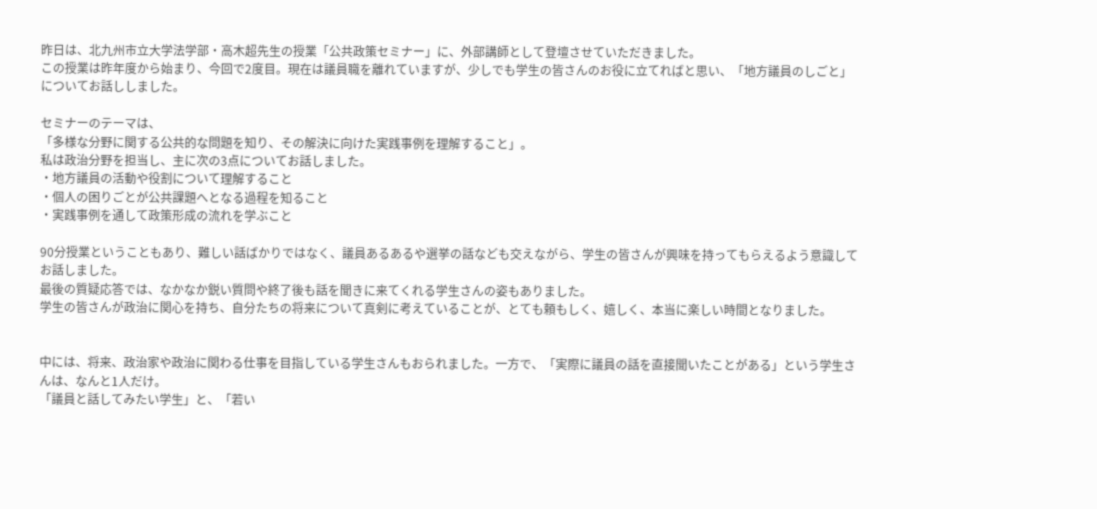昨日は、北九州市立大学法学部・高木超先生の授業「公共政策セミナー」に、外部講師として登壇させていただきました。
この授業は昨年度から始まり、今回で2度目。現在は議員職を離れていますが、少しでも学生の皆さんのお役に立てればと思い、「地方議員のしごと」についてお話ししました。

セミナーのテーマは、
「多様な分野に関する公共的な問題を知り、その解決に向けた実践事例を理解すること」。
私は政治分野を担当し、主に次の3点についてお話しました。
・地方議員の活動や役割について理解すること
・個人の困りごとが公共課題へとなる過程を知ること
・実践事例を通して政策形成の流れを学ぶこと

90分授業ということもあり、難しい話ばかりではなく、議員あるあるや選挙の話なども交えながら、学生の皆さんが興味を持ってもらえるよう意識してお話しました。
最後の質疑応答では、なかなか鋭い質問や終了後も話を聞きに来てくれる学生さんの姿もありました。
学生の皆さんが政治に関心を持ち、自分たちの将来について真剣に考えていることが、とても頼もしく、嬉しく、本当に楽しい時間となりました。


中には、将来、政治家や政治に関わる仕事を目指している学生さんもおられました。一方で、「実際に議員の話を直接聞いたことがある」という学生さんは、なんと1人だけ。
「議員と話してみたい学生」と、「若い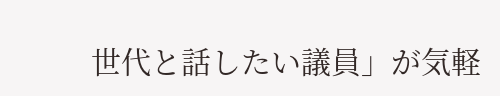世代と話したい議員」が気軽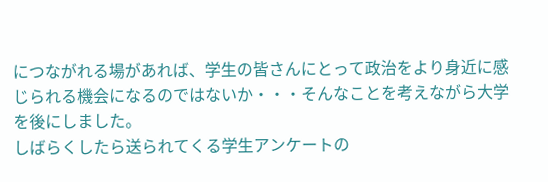につながれる場があれば、学生の皆さんにとって政治をより身近に感じられる機会になるのではないか・・・そんなことを考えながら大学を後にしました。
しばらくしたら送られてくる学生アンケートの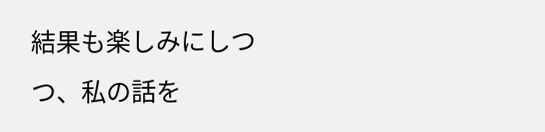結果も楽しみにしつつ、私の話を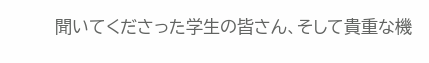聞いてくださった学生の皆さん、そして貴重な機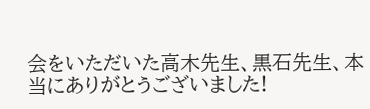会をいただいた高木先生、黒石先生、本当にありがとうございました!